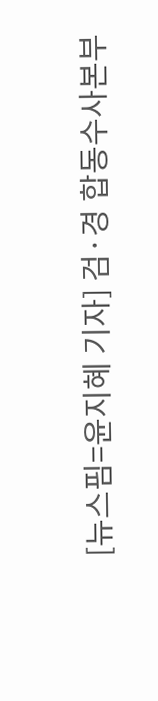[뉴스핌=윤지혜 기자] 검·경 합동수사본부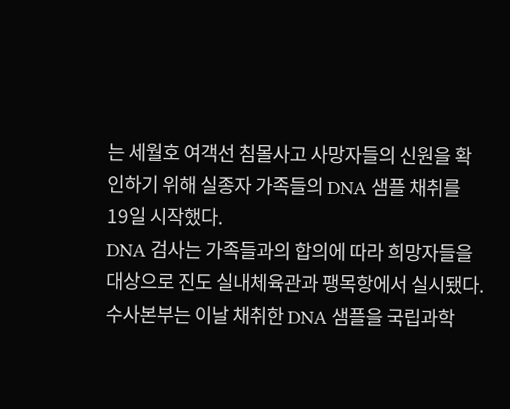는 세월호 여객선 침몰사고 사망자들의 신원을 확인하기 위해 실종자 가족들의 DNA 샘플 채취를 19일 시작했다.
DNA 검사는 가족들과의 합의에 따라 희망자들을 대상으로 진도 실내체육관과 팽목항에서 실시됐다.
수사본부는 이날 채취한 DNA 샘플을 국립과학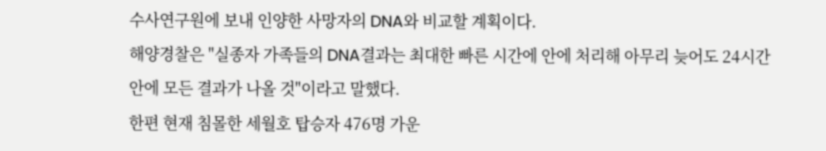수사연구원에 보내 인양한 사망자의 DNA와 비교할 계획이다.
해양경찰은 "실종자 가족들의 DNA결과는 최대한 빠른 시간에 안에 처리해 아무리 늦어도 24시간 안에 모든 결과가 나올 것"이라고 말했다.
한편 현재 침몰한 세월호 탑승자 476명 가운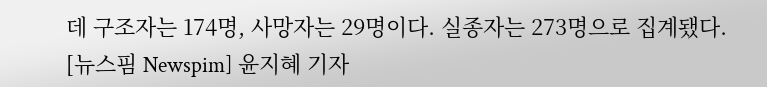데 구조자는 174명, 사망자는 29명이다. 실종자는 273명으로 집계됐다.
[뉴스핌 Newspim] 윤지혜 기자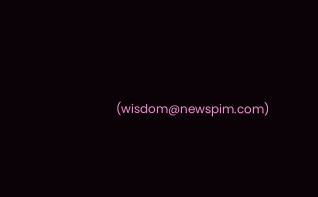(wisdom@newspim.com)